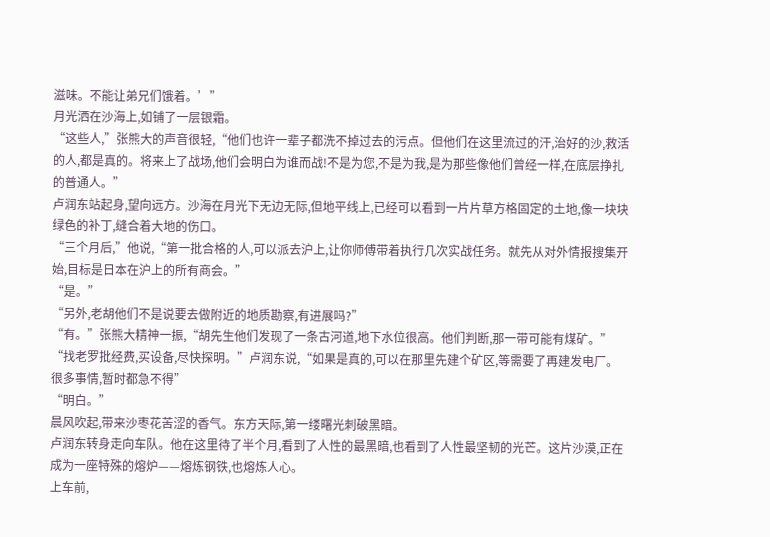滋味。不能让弟兄们饿着。’”
月光洒在沙海上,如铺了一层银霜。
“这些人,”张熊大的声音很轻,“他们也许一辈子都洗不掉过去的污点。但他们在这里流过的汗,治好的沙,救活的人,都是真的。将来上了战场,他们会明白为谁而战!不是为您,不是为我,是为那些像他们曾经一样,在底层挣扎的普通人。”
卢润东站起身,望向远方。沙海在月光下无边无际,但地平线上,已经可以看到一片片草方格固定的土地,像一块块绿色的补丁,缝合着大地的伤口。
“三个月后,”他说,“第一批合格的人,可以派去沪上,让你师傅带着执行几次实战任务。就先从对外情报搜集开始,目标是日本在沪上的所有商会。”
“是。”
“另外,老胡他们不是说要去做附近的地质勘察,有进展吗?”
“有。”张熊大精神一振,“胡先生他们发现了一条古河道,地下水位很高。他们判断,那一带可能有煤矿。”
“找老罗批经费,买设备,尽快探明。”卢润东说,“如果是真的,可以在那里先建个矿区,等需要了再建发电厂。很多事情,暂时都急不得”
“明白。”
晨风吹起,带来沙枣花苦涩的香气。东方天际,第一缕曙光刺破黑暗。
卢润东转身走向车队。他在这里待了半个月,看到了人性的最黑暗,也看到了人性最坚韧的光芒。这片沙漠,正在成为一座特殊的熔炉——熔炼钢铁,也熔炼人心。
上车前,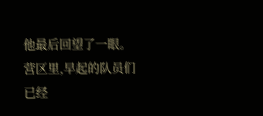他最后回望了一眼。
营区里,早起的队员们已经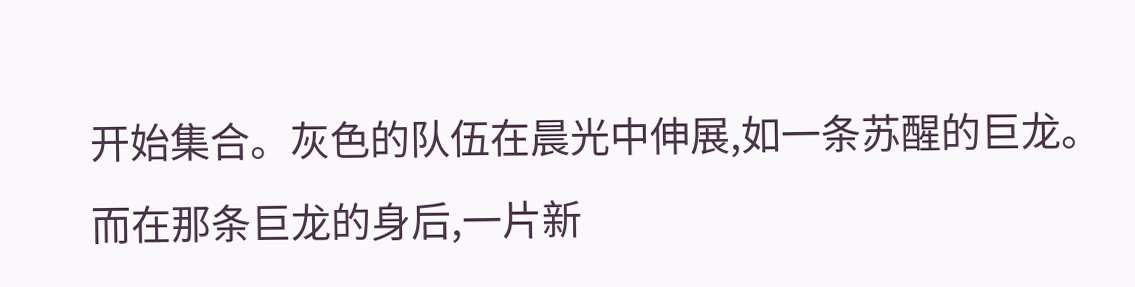开始集合。灰色的队伍在晨光中伸展,如一条苏醒的巨龙。
而在那条巨龙的身后,一片新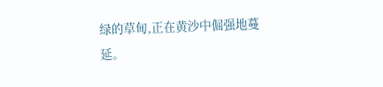绿的草甸,正在黄沙中倔强地蔓延。